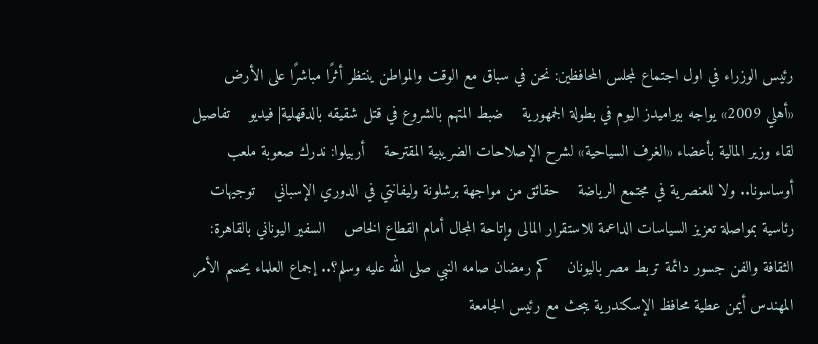رئيس الوزراء في اول اجتماع لمجلس المحافظين: نحن في سباق مع الوقت والمواطن ينتظر أثرًا مباشرًا على الأرض    «أهلي 2009» يواجه بيراميدز اليوم في بطولة الجمهورية    ضبط المتهم بالشروع في قتل شقيقه بالدقهلية| فيديو    تفاصيل لقاء وزير المالية بأعضاء «الغرف السياحية» لشرح الإصلاحات الضريبية المقترحة    أربيلوا: ندرك صعوبة ملعب أوساسونا.. ولا للعنصرية في مجتمع الرياضة    حقائق من مواجهة برشلونة وليفانتي في الدوري الإسباني    توجيهات رئاسية بمواصلة تعزيز السياسات الداعمة للاستقرار المالى وإتاحة المجال أمام القطاع الخاص    السفير اليوناني بالقاهرة: الثقافة والفن جسور دائمة تربط مصر باليونان    كم رمضان صامه النبي صلى الله عليه وسلم؟.. إجماع العلماء يحسم الأمر    المهندس أيمن عطية محافظ الإسكندرية يبحث مع رئيس الجامعة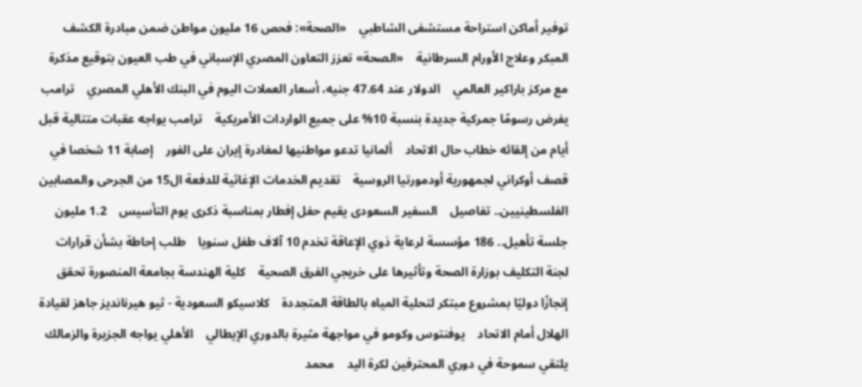توفير أماكن استراحة مستشفى الشاطبي    «الصحة»: فحص 16 مليون مواطن ضمن مبادرة الكشف المبكر وعلاج الأورام السرطانية    «الصحة» تعزز التعاون المصري الإسباني في طب العيون بتوقيع مذكرة مع مركز باراكير العالمي    الدولار عند 47.64 جنيه، أسعار العملات اليوم في البنك الأهلي المصري    ترامب يفرض رسومًا جمركية جديدة بنسبة 10% على جميع الواردات الأمريكية    ترامب يواجه عقبات متتالية قبل أيام من إلقائه خطاب حال الاتحاد    ألمانيا تدعو مواطنيها لمغادرة إيران على الفور    إصابة 11 شخصا في قصف أوكراني لجمهورية أودمورتيا الروسية    تقديم الخدمات الإغاثية للدفعة ال15 من الجرحى والمصابين الفلسطينيين.. تفاصيل    السفير السعودى يقيم حفل إفطار بمناسبة ذكرى يوم التأسيس    1.2 مليون جلسة تأهيل.. 186 مؤسسة لرعاية ذوي الإعاقة تخدم 10 آلاف طفل سنويا    طلب إحاطة بشأن قرارات لجنة التكليف بوزارة الصحة وتأثيرها على خريجي الفرق الصحية    كلية الهندسة بجامعة المنصورة تحقق إنجازًا دوليًا بمشروع مبتكر لتحلية المياه بالطاقة المتجددة    كلاسيكو السعودية - ثيو هيرنانديز جاهز لقيادة الهلال أمام الاتحاد    يوفنتوس وكومو في مواجهة مثيرة بالدوري الإيطالي    الأهلي يواجه الجزيرة والزمالك يلتقي سموحة في دوري المحترفين لكرة اليد    محمد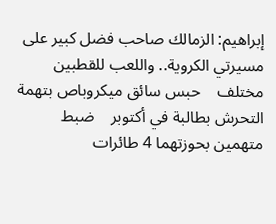إبراهيم: الزمالك صاحب فضل كبير على مسيرتي الكروية.. واللعب للقطبين مختلف    حبس سائق ميكروباص بتهمة التحرش بطالبة في أكتوبر    ضبط متهمين بحوزتهما 4 طائرات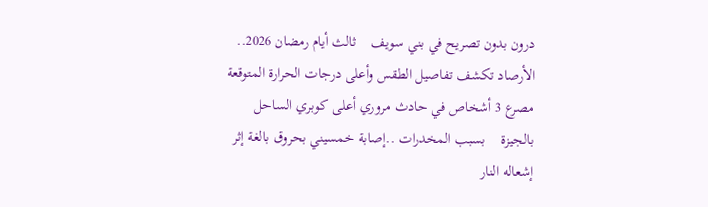درون بدون تصريح في بني سويف    ثالث أيام رمضان 2026.. الأرصاد تكشف تفاصيل الطقس وأعلى درجات الحرارة المتوقعة    مصرع 3 أشخاص في حادث مروري أعلى كوبري الساحل بالجيزة    بسبب المخدرات ..إصابة خمسيني بحروق بالغة إثر إشعاله النار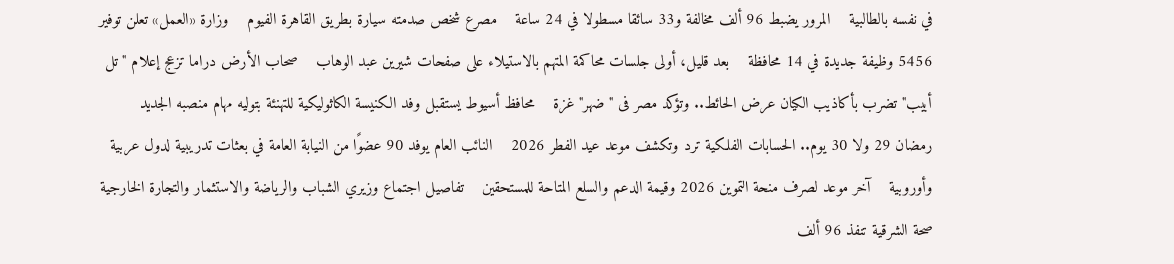في نفسه بالطالبية    المرور يضبط 96 ألف مخالفة و33 سائقا مسطولا في 24 ساعة    مصرع شخص صدمته سيارة بطريق القاهرة الفيوم    وزارة «العمل» تعلن توفير 5456 وظيفة جديدة في 14 محافظة    بعد قليل، أولى جلسات محاكمة المتهم بالاستيلاء على صفحات شيرين عبد الوهاب    صحاب الأرض دراما تزعج إعلام "تل أبيب" تضرب بأكاذيب الكيان عرض الحائط.. وتؤكد مصر فى "ضهر" غزة    محافظ أسيوط يستقبل وفد الكنيسة الكاثوليكية للتهنئة بتوليه مهام منصبه الجديد    رمضان 29 ولا 30 يوم.. الحسابات الفلكية ترد وتكشف موعد عيد الفطر 2026    النائب العام يوفد 90 عضوًا من النيابة العامة في بعثات تدريبية لدول عربية وأوروبية    آخر موعد لصرف منحة التموين 2026 وقيمة الدعم والسلع المتاحة للمستحقين    تفاصيل اجتماع وزيري الشباب والرياضة والاستثمار والتجارة الخارجية    صحة الشرقية تنفذ 96 ألف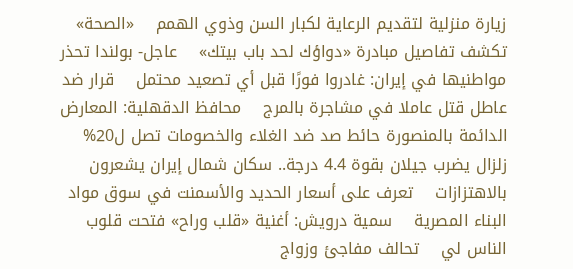زيارة منزلية لتقديم الرعاية لكبار السن وذوي الهمم    «الصحة» تكشف تفاصيل مبادرة «دواؤك لحد باب بيتك»    عاجل- بولندا تحذر مواطنيها في إيران: غادروا فورًا قبل أي تصعيد محتمل    قرار ضد عاطل قتل عاملا في مشاجرة بالمرج    محافظ الدقهلية: المعارض الدائمة بالمنصورة حائط صد ضد الغلاء والخصومات تصل ل20%    زلزال يضرب جيلان بقوة 4.4 درجة.. سكان شمال إيران يشعرون بالاهتزازات    تعرف على أسعار الحديد والأسمنت في سوق مواد البناء المصرية    سمية درويش: أغنية «قلب وراح» فتحت قلوب الناس لي    تحالف مفاجئ وزواج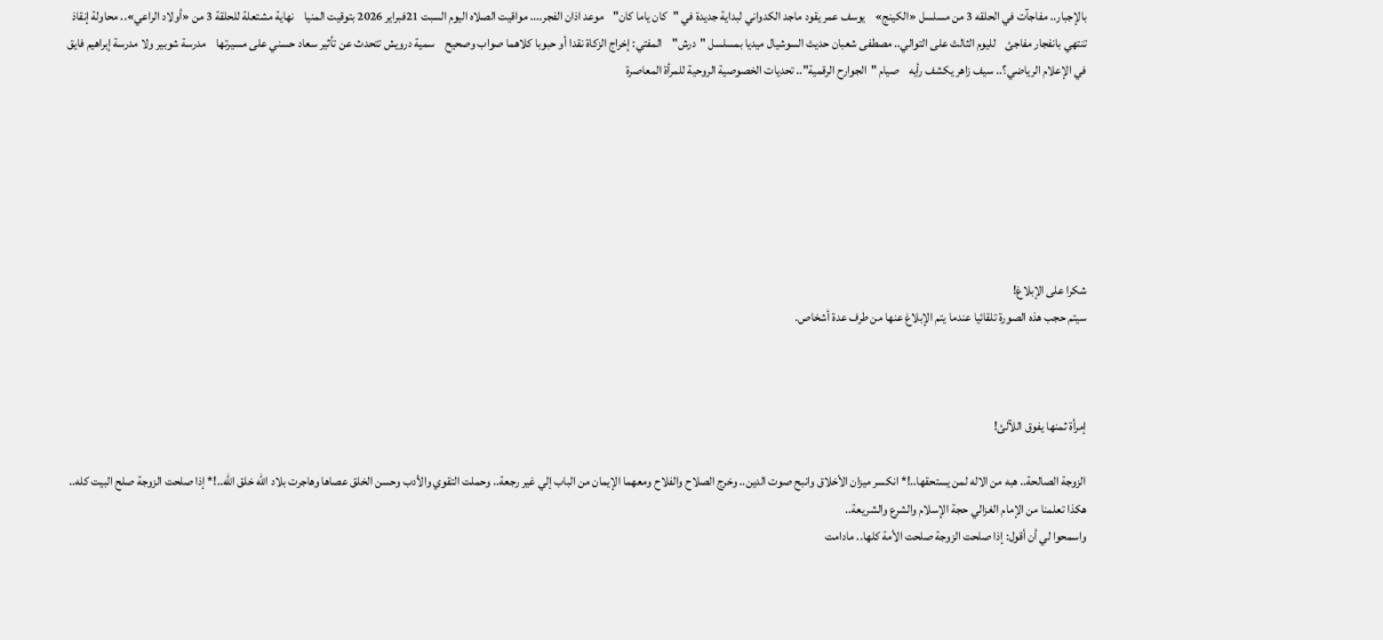بالإجبار.. مفاجآت في الحلقه 3 من مسلسل «الكينج»    يوسف عمر يقود ماجد الكدواني لبداية جديدة في "كان ياما كان"    موعد اذان الفجر.... مواقيت الصلاه اليوم السبت 21فبراير 2026 بتوقيت المنيا    نهاية مشتعلة للحلقة 3 من «أولاد الراعي».. محاولة إنقاذ تنتهي بانفجار مفاجئ    لليوم الثالث على التوالي.. مصطفى شعبان حديث السوشيال ميديا بمسلسل "درش"    المفتي: إخراج الزكاة نقدا أو حبوبا كلاهما صواب وصحيح    سمية درويش تتحدث عن تأثير سعاد حسني على مسيرتها    مدرسة شوبير ولا مدرسة إبراهيم فايق في الإعلام الرياضي؟.. سيف زاهر يكشف رأيه    صيام "الجوارح الرقمية".. تحديات الخصوصية الروحية للمرأة المعاصرة







شكرا على الإبلاغ!
سيتم حجب هذه الصورة تلقائيا عندما يتم الإبلاغ عنها من طرف عدة أشخاص.



إمرأة ثمنها يفوق اللآلئ!

الزوجة الصالحة.. هبه من الاله لمن يستحقها..!* انكسر ميزان الأخلاق وانبح صوت الدين.. وخرج الصلاح والفلاح ومعهما الإيمان من الباب إلي غير رجعة.. وحملت التقوي والأدب وحسن الخلق عصاها وهاجرت بلاد الله خلق الله..!* إذا صلحت الزوجة صلح البيت كله.. هكذا تعلمنا من الإمام الغزالي حجة الإسلام والشرع والشريعة..
واسمحوا لي أن أقول: إذا صلحت الزوجة صلحت الأمة كلها.. مادامت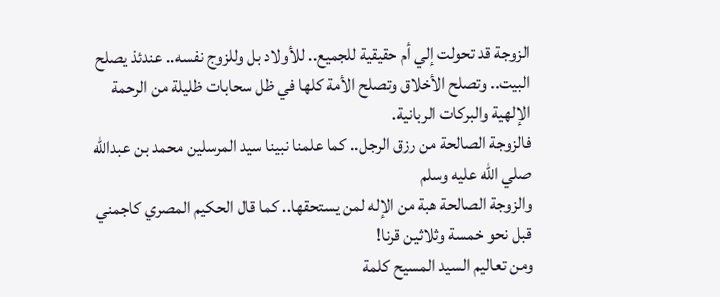الزوجة قد تحولت إلي أم حقيقية للجميع.. للأولاد بل وللزوج نفسه.. عندئذ يصلح البيت.. وتصلح الأخلاق وتصلح الأمة كلها في ظل سحابات ظليلة من الرحمة الإلهية والبركات الربانية.
فالزوجة الصالحة من رزق الرجل.. كما علمنا نبينا سيد المرسلين محمد بن عبدالله صلي الله عليه وسلم
والزوجة الصالحة هبة من الإله لمن يستحقها.. كما قال الحكيم المصري كاجمني قبل نحو خمسة وثلاثين قرنا!
ومن تعاليم السيد المسيح كلمة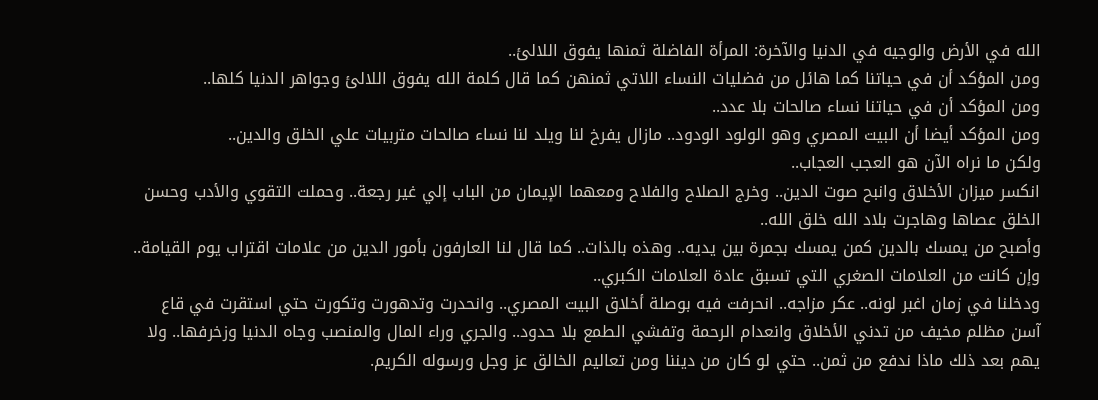الله في الأرض والوجيه في الدنيا والآخرة: المرأة الفاضلة ثمنها يفوق اللالئ..
ومن المؤكد أن في حياتنا كما هائل من فضليات النساء اللاتي ثمنهن كما قال كلمة الله يفوق اللالئ وجواهر الدنيا كلها..
ومن المؤكد أن في حياتنا نساء صالحات بلا عدد..
ومن المؤكد أيضا أن البيت المصري وهو الولود الودود.. مازال يفرخ لنا ويلد لنا نساء صالحات متربيات علي الخلق والدين..
ولكن ما نراه الآن هو العجب العجاب..
انكسر ميزان الأخلاق وانبح صوت الدين.. وخرج الصلاح والفلاح ومعهما الإيمان من الباب إلي غير رجعة.. وحملت التقوي والأدب وحسن الخلق عصاها وهاجرت بلاد الله خلق الله..
وأصبح من يمسك بالدين كمن يمسك بجمرة بين يديه.. وهذه بالذات.. كما قال لنا العارفون بأمور الدين من علامات اقتراب يوم القيامة.. وإن كانت من العلامات الصغري التي تسبق عادة العلامات الكبري..
ودخلنا في زمان اغبر لونه.. عكر مزاجه.. انحرفت فيه بوصلة أخلاق البيت المصري.. وانحدرت وتدهورت وتكورت حتي استقرت في قاع آسن مظلم مخيف من تدني الأخلاق وانعدام الرحمة وتفشي الطمع بلا حدود.. والجري وراء المال والمنصب وجاه الدنيا وزخرفها.. ولا يهم بعد ذلك ماذا ندفع من ثمن.. حتي لو كان من ديننا ومن تعاليم الخالق عز وجل ورسوله الكريم.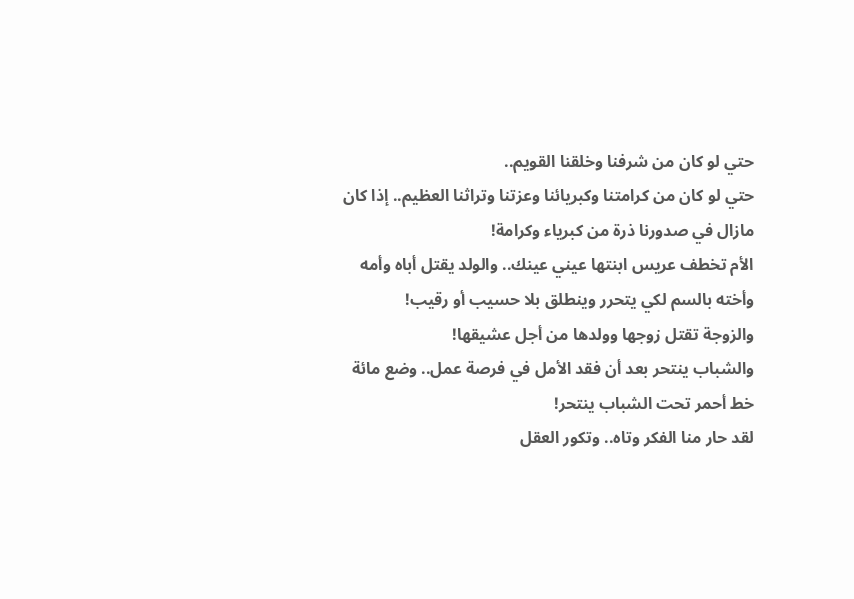حتي لو كان من شرفنا وخلقنا القويم..
حتي لو كان من كرامتنا وكبريائنا وعزتنا وتراثنا العظيم.. إذا كان مازال في صدورنا ذرة من كبرياء وكرامة!
الأم تخطف عريس ابنتها عيني عينك.. والولد يقتل أباه وأمه وأخته بالسم لكي يتحرر وينطلق بلا حسيب أو رقيب!
والزوجة تقتل زوجها وولدها من أجل عشيقها!
والشباب ينتحر بعد أن فقد الأمل في فرصة عمل.. وضع مائة خط أحمر تحت الشباب ينتحر!
لقد حار منا الفكر وتاه.. وتكور العقل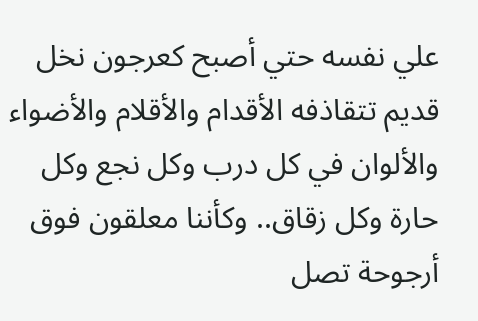علي نفسه حتي أصبح كعرجون نخل قديم تتقاذفه الأقدام والأقلام والأضواء والألوان في كل درب وكل نجع وكل حارة وكل زقاق.. وكأننا معلقون فوق أرجوحة تصل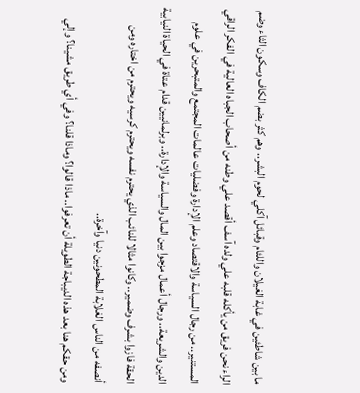ما بين شاطئين في غابة الغيلان واللئام وقبائل آكلي لحوم البشر.. وهم كثر بضم الكاف وسكون الثاء وضم الراء نحن فريق من يأكله قلبه علي ولده آسف أقصد علي وطنه من أصحاب الجباه العالية في الفكر الراقي المستنير.. من رجال السياسة والاقتصاد وعلم الإدارة وفضليات عالمات المجتمع والمتبحرين في علوم الدين والشريعة.. ورجال أعمال مزجوا بين المال والسياسة والإدارة.. وبرلمانيين قدام عتاة في الحياة النيابية الحقة فازوا بشرف وضمير.. وكانوا مثالا للنائب الذي يحترم نفسه ويحترم كرسيه ويحترم من اختاره ومن أنصفه من الناس الغلابة المطحونين دنيا وآخرة..
ومن حقكم هنا بعد هذه الديباجة الطويلة أن تعرفوا.. ماذا قالوا؟ وماذا قلنا؟ وفي أي طريق مشينا؟ وإلي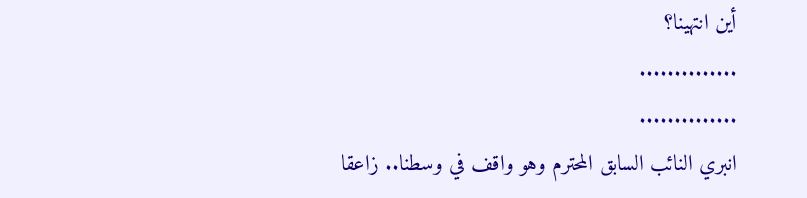أين انتهينا؟
..............
..............
انبري النائب السابق المحترم وهو واقف في وسطنا.. زاعقا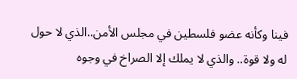فينا وكأنه عضو فلسطين في مجلس الأمن..الذي لا حول له ولا قوة.. والذي لا يملك إلا الصراخ في وجوه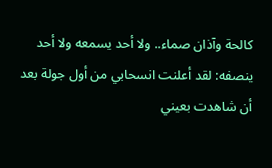كالحة وآذان صماء.. ولا أحد يسمعه ولا أحد ينصفه: لقد أعلنت انسحابي من أول جولة بعد أن شاهدت بعيني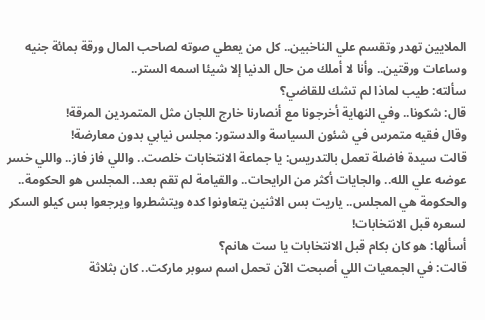الملايين تهدر وتقسم علي الناخبين.. كل من يعطي صوته لصاحب المال ورقة بمائة جنيه وساعات ورقتين.. وأنا لا أملك من حال الدنيا إلا شيئا اسمه الستر..
سألته: طيب لماذا لم تشك للقاضي؟
قال: شكونا.. وفي النهاية أخرجونا مع أنصارنا خارج اللجان مثل المتمردين المرقة!
وقال فقيه متمرس في شئون السياسة والدستور: مجلس نيابي بدون معارضة!
قالت سيدة فاضلة تعمل بالتدريس: يا جماعة الانتخابات خلصت.. واللي فاز فاز.. واللي خسر عوضه علي الله.. والجايات أكثر من الرايحات.. والقيامة لم تقم بعد.. المجلس هو الحكومة.. والحكومة هي المجلس.. ياريت بس الاثنين يتعاونوا كده ويتشطروا ويرجعوا بس كيلو السكر لسعره قبل الانتخابات!
أسألها: هو كان بكام قبل الانتخابات يا ست هانم؟
قالت: في الجمعيات اللي أصبحت الآن تحمل اسم سوبر ماركت.. كان بثلاثة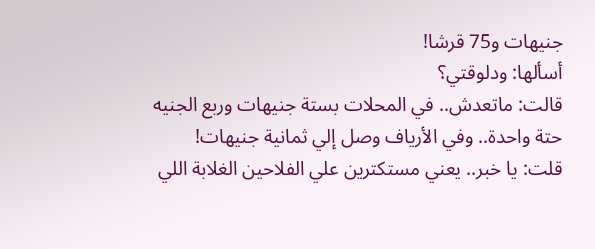جنيهات و75 قرشا!
أسألها: ودلوقتي؟
قالت: ماتعدش.. في المحلات بستة جنيهات وربع الجنيه حتة واحدة.. وفي الأرياف وصل إلي ثمانية جنيهات!
قلت: يا خبر.. يعني مستكترين علي الفلاحين الغلابة اللي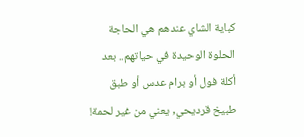كباية الشاي عندهم هي الحاجة الحلوة الوحيدة في حياتهم.. بعد أكلة فول أو برام عدس أو طبق طبيخ قرديحي, يعني من غير لحمة!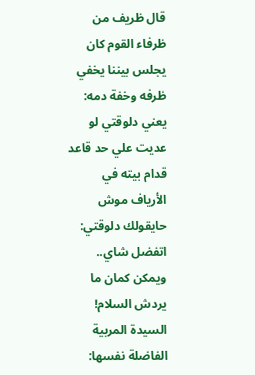قال ظريف من ظرفاء القوم كان يجلس بيننا يخفي ظرفه وخفة دمه: يعني دلوقتي لو عديت علي حد قاعد قدام بيته في الأرياف موش حايقولك دلوقتي: اتفضل شاي.. ويمكن كمان ما يردش السلام!
السيدة المربية الفاضلة نفسها: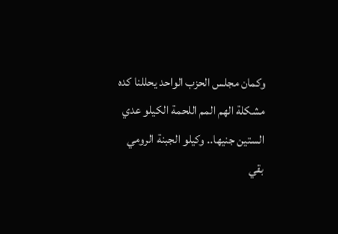وكمان مجلس الحزب الواحد يحللنا كده مشكلة الهم المم اللحمة الكيلو عدي الستين جنيها.. وكيلو الجبنة الرومي بقي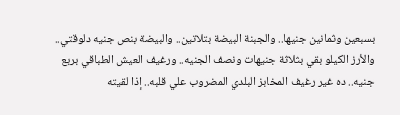بسبعين وثمانين جنيها.. والجبنة البيضة بتلاتين.. والبيضة بنص جنيه دلوقتي.. والأرز الكيلو بقي بثلاثة جنيهات ونصف الجنيه.. ورغيف العيش الطباقي بربع جنيه.. ده غير رغيف المخابز البلدي المضروب علي قلبه.. إذا لقيته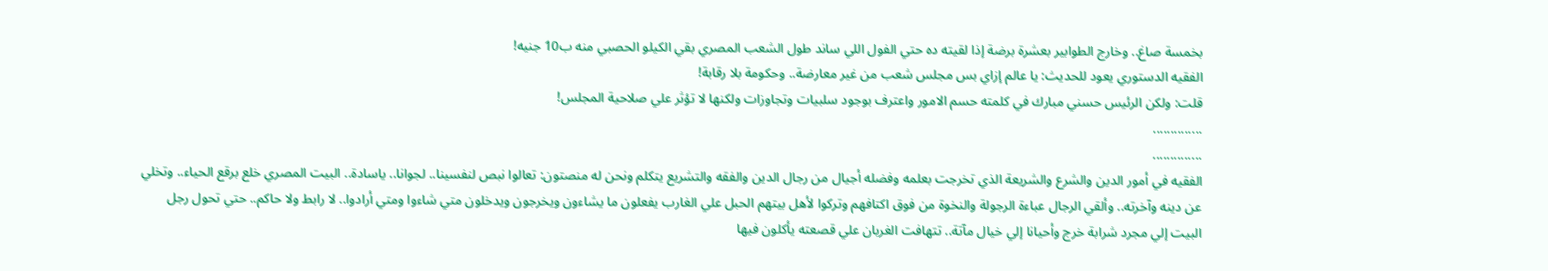بخمسة صاغ.. وخارج الطوابير بعشرة برضة إذا لقيته ده حتي الفول اللي ساند طول الشعب المصري بقي الكيلو الحصبي منه ب10 جنيه!
الفقيه الدستوري يعود للحديث: يا عالم إزاي بس مجلس شعب من غير معارضة.. وحكومة بلا رقابة!
قلت: ولكن الرئيس حسني مبارك في كلمته حسم الامور واعترف بوجود سلبيات وتجاوزات ولكنها لا تؤثر علي صلاحية المجلس!
..............
..............
الفقيه في أمور الدين والشرع والشريعة الذي تخرجت بعلمه وفضله أجيال من رجال الدين والفقه والتشريع يتكلم ونحن له منصتون: تعالوا نبص لنفسينا.. لجوانا.. ياسادة.. البيت المصري خلع برقع الحياء.. وتخلي عن دينه وآخرته.. وألقي الرجال عباءة الرجولة والنخوة من فوق اكتافهم وتركوا لأهل بيتهم الحبل علي الغارب يفعلون ما يشاءون ويخرجون ويدخلون متي شاءوا ومتي أرادوا.. لا رابط ولا حاكم.. حتي تحول رجل البيت إلي مجرد شرابة خرج وأحيانا إلي خيال مآتة.. تتهافت الغربان علي قصعته يأكلون فيها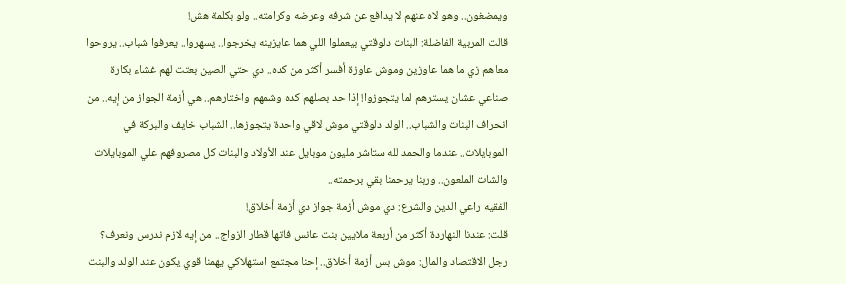ويمضغون.. وهو لاه عنهم لا يدافع عن شرفه وعرضه وكرامته.. ولو بكلمة هش!
قالت المربية الفاضلة: البنات دلوقتي بيعملوا اللي هما عايزينه يخرجوا.. يسهروا.. يعرفوا شباب.. يروحوا معاهم زي ما هما عاوزين وموش عاوزة أفسر أكثر من كده.. دي حتي الصين بعتت لهم غشاء بكارة صناعي عشان يسترهم لما يتجوزوا! إذا حد بصلهم كده وشمهم واختارهم.. هي أزمة الجواز من إيه.. من انحراف البنات والشباب.. الولد دلوقتي موش لاقي واحدة يتجوزها.. الشباب خايف والبركة في الموبايلات.. عندما والحمد لله ستاشر مليون موبايل عند الأولاد والبنات كل مصروفهم علي الموبايلات والشات الملعون.. وربنا يرحمنا بقي برحمته..
الفقيه راعي الدين والشرع: دي موش أزمة جواز دي أزمة أخلاق!
قلت: عندنا النهاردة أكثر من أربعة ملايين بنت عانس فاتها قطار الزواج.. من إيه لازم ندرس ونعرف؟
رجل الاقتصاد والمال: موش بس أزمة أخلاق.. إحنا مجتمع استهلاكي يهمنا قوي يكون عند الولد والبنت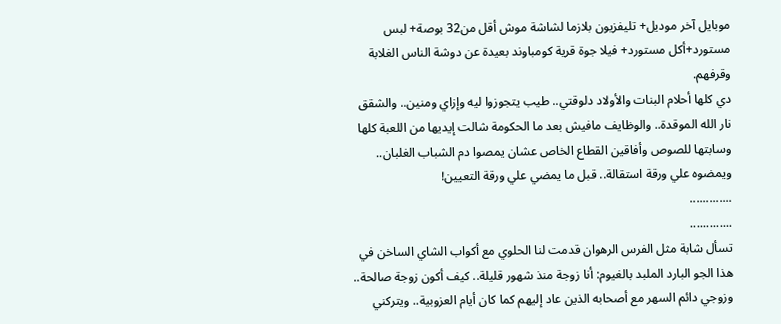موبايل آخر موديل+ تليفزيون بلازما لشاشة موش أقل من32 بوصة+ لبس مستورد+أكل مستورد+ فيلا جوة قرية كومباوند بعيدة عن دوشة الناس الغلابة وقرفهم.
دي كلها أحلام البنات والأولاد دلوقتي.. طيب يتجوزوا ليه وإزاي ومنين.. والشقق نار الله الموقدة.. والوظايف مافيش بعد ما الحكومة شالت إيديها من اللعبة كلها وسابتها للصوص وأفاقين القطاع الخاص عشان يمصوا دم الشباب الغلبان.. ويمضوه علي ورقة استقالة.. قبل ما يمضي علي ورقة التعيين!
.............
.............
تسأل شابة مثل الفرس الرهوان قدمت لنا الحلوي مع أكواب الشاي الساخن في هذا الجو البارد الملبد بالغيوم: أنا زوجة منذ شهور قليلة.. كيف أكون زوجة صالحة.. وزوجي دائم السهر مع أصحابه الذين عاد إليهم كما كان أيام العزوبية.. ويتركني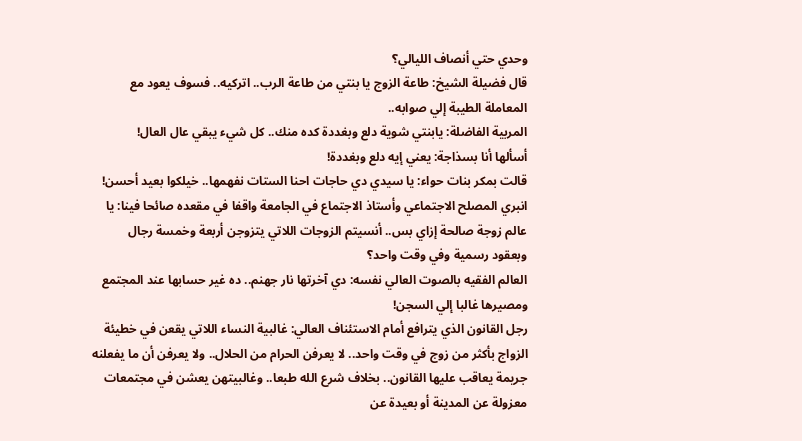وحدي حتي أنصاف الليالي؟
قال فضيلة الشيخ: طاعة الزوج يا بنتي من طاعة الرب.. اتركيه.. فسوف يعود مع المعاملة الطيبة إلي صوابه..
المربية الفاضلة: يابنتي شوية دلع وبغددة كده منك.. كل شيء يبقي عال العال!
أسألها أنا بسذاجة: يعني إيه دلع وبغددة!
قالت بمكر بنات حواء: يا سيدي دي حاجات احنا الستات نفهمها.. خيلكوا بعيد أحسن!
انبري المصلح الاجتماعي وأستاذ الاجتماع في الجامعة واقفا في مقعده صائحا فينا: يا عالم زوجة صالحة إزاي بس.. أنسيتم الزوجات اللاتي يتزوجن أربعة وخمسة رجال وبعقود رسمية وفي وقت واحد؟
العالم الفقيه بالصوت العالي نفسه: دي آخرتها نار جهنم.. ده غير حسابها عند المجتمع ومصيرها غالبا إلي السجن!
رجل القانون الذي يترافع أمام الاستئناف العالي: غالبية النساء اللاتي يقعن في خطيئة الزواج بأكثر من زوج في وقت واحد.. لا يعرفن الحرام من الحلال.. ولا يعرفن أن ما يفعلنه جريمة يعاقب عليها القانون.. بخلاف شرع الله طبعا.. وغالبيتهن يعشن في مجتمعات معزولة عن المدينة أو بعيدة عن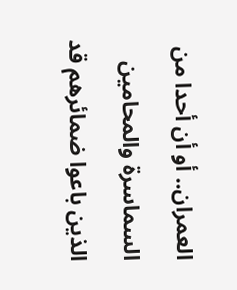العمران.. أو أن أحدا من السماسرة والمحامين الذين باعوا ضمائرهم قد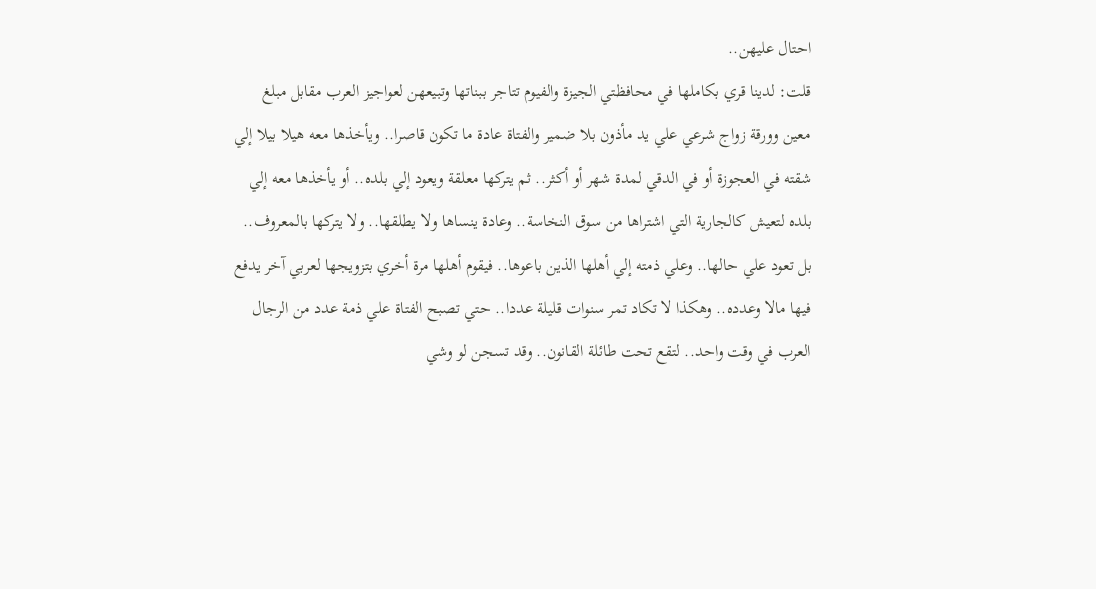احتال عليهن..
قلت: لدينا قري بكاملها في محافظتي الجيزة والفيوم تتاجر ببناتها وتبيعهن لعواجيز العرب مقابل مبلغ معين وورقة زواج شرعي علي يد مأذون بلا ضمير والفتاة عادة ما تكون قاصرا.. ويأخذها معه هيلا بيلا إلي شقته في العجوزة أو في الدقي لمدة شهر أو أكثر.. ثم يتركها معلقة ويعود إلي بلده.. أو يأخذها معه إلي بلده لتعيش كالجارية التي اشتراها من سوق النخاسة.. وعادة ينساها ولا يطلقها.. ولا يتركها بالمعروف.. بل تعود علي حالها.. وعلي ذمته إلي أهلها الذين باعوها.. فيقوم أهلها مرة أخري بتزويجها لعربي آخر يدفع فيها مالا وعدده.. وهكذا لا تكاد تمر سنوات قليلة عددا.. حتي تصبح الفتاة علي ذمة عدد من الرجال العرب في وقت واحد.. لتقع تحت طائلة القانون.. وقد تسجن لو وشي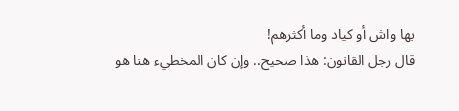بها واش أو كياد وما أكثرهم!
قال رجل القانون: هذا صحيح.. وإن كان المخطيء هنا هو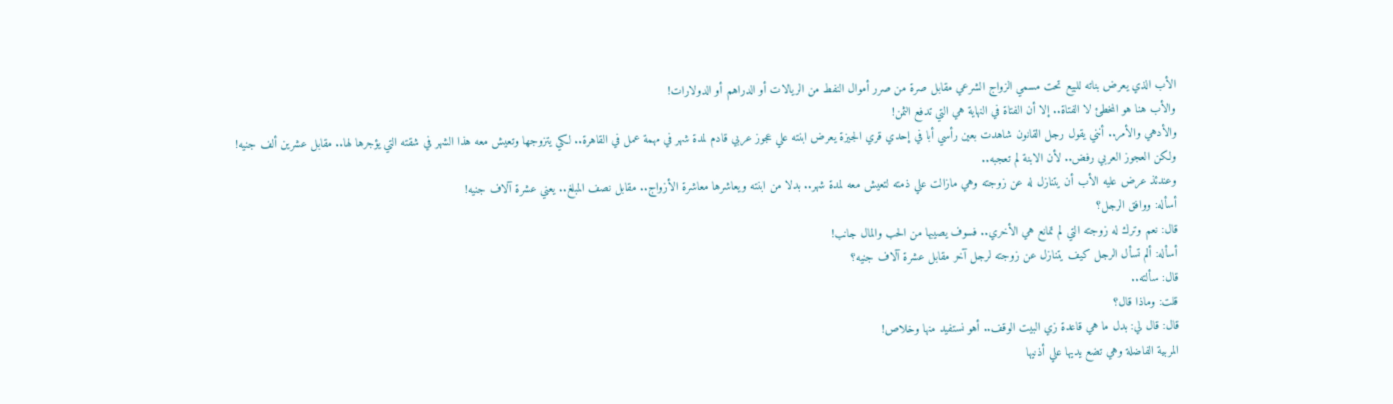الأب الذي يعرض بناته للبيع تحت مسمي الزواج الشرعي مقابل صرة من صرر أموال النفط من الريالات أو الدراهم أو الدولارات!
والأب هنا هو المخطئ لا الفتاة.. إلا أن الفتاة في النهاية هي التي تدفع الثمن!
والأدهي والأمر.. أنني يقول رجل القانون شاهدت بعين رأسي أبا في إحدي قري الجيزة يعرض ابنته علي عجوز عربي قادم لمدة شهر في مهمة عمل في القاهرة.. لكي يتزوجها وتعيش معه هذا الشهر في شقته التي يؤجرها لها.. مقابل عشرين ألف جنيه!
ولكن العجوز العربي رفض.. لأن الابنة لم تعجبه..
وعندئذ عرض عليه الأب أن يتنازل له عن زوجته وهي مازالت علي ذمته لتعيش معه لمدة شهر.. بدلا من ابنته ويعاشرها معاشرة الأزواج.. مقابل نصف المبلغ.. يعني عشرة آلاف جنيه!
أسأله: ووافق الرجل؟
قال: نعم وترك له زوجته التي لم تمانع هي الأخري.. فسوف يصيبها من الحب والمال جانب!
أسأله: ألم تسأل الرجل كيف يتنازل عن زوجته لرجل آخر مقابل عشرة آلاف جنيه؟
قال: سألته..
قلت: وماذا قال؟
قال: قال لي: بدل ما هي قاعدة زي البيت الوقف.. أهو نستفيد منها وخلاص!
المربية الفاضلة وهي تضع يديها علي أذنيها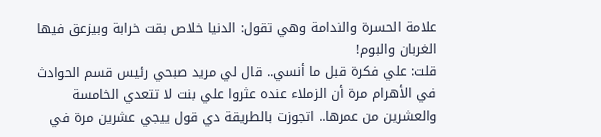علامة الحسرة والندامة وهي تقول: الدنيا خلاص بقت خرابة وبيزعق فيها الغربان والبوم!
قلت: علي فكرة قبل ما أنسي.. قال لي مريد صبحي رئيس قسم الحوادث في الأهرام مرة أن الزملاء عنده عثروا علي بنت لا تتعدي الخامسة والعشرين من عمرها.. اتجوزت بالطريقة دي قول ييجي عشرين مرة في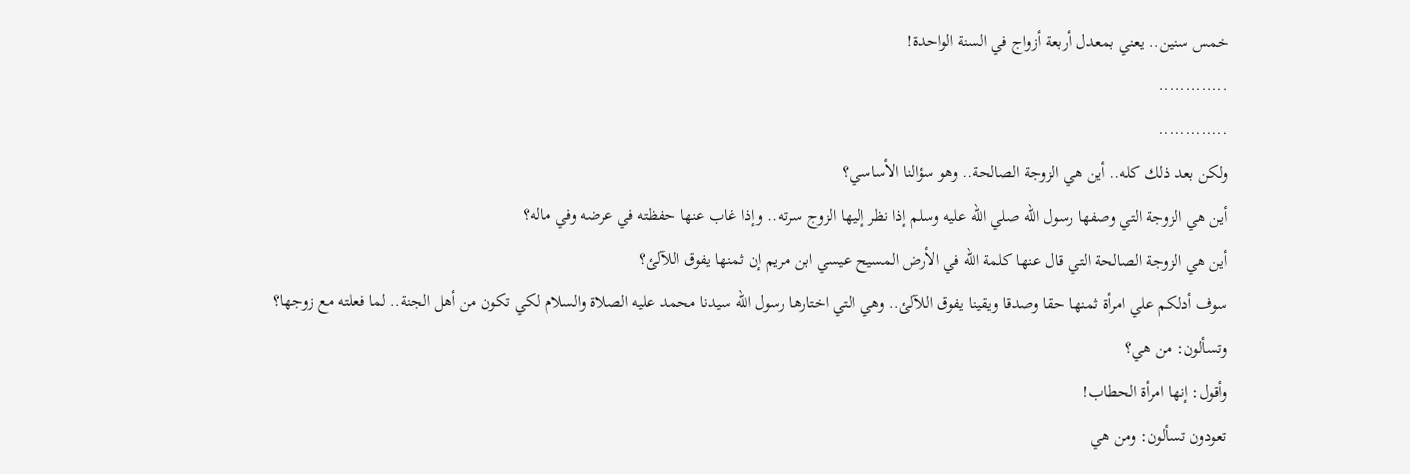خمس سنين.. يعني بمعدل أربعة أزواج في السنة الواحدة!
.............
.............
ولكن بعد ذلك كله.. أين هي الزوجة الصالحة.. وهو سؤالنا الأساسي؟
أين هي الزوجة التي وصفها رسول الله صلي الله عليه وسلم إذا نظر إليها الزوج سرته.. وإذا غاب عنها حفظته في عرضه وفي ماله؟
أين هي الزوجة الصالحة التي قال عنها كلمة الله في الأرض المسيح عيسي ابن مريم إن ثمنها يفوق اللآلئ؟
سوف أدلكم علي امرأة ثمنها حقا وصدقا ويقينا يفوق اللآلئ.. وهي التي اختارها رسول الله سيدنا محمد عليه الصلاة والسلام لكي تكون من أهل الجنة.. لما فعلته مع زوجها؟
وتسألون: من هي؟
وأقول: إنها امرأة الحطاب!
تعودون تسألون: ومن هي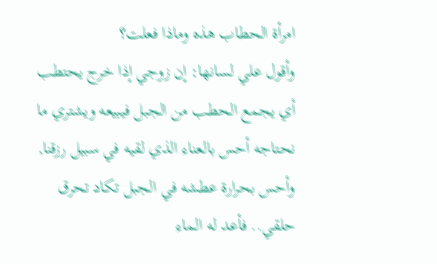امرأة الحطاب هذه وماذا فعلت؟
وأقول علي لسانها: إن زوجي إذا خرج يحتطب أي يجمع الحطب من الجبل فيبيعه ويشتري ما نحتاجه أحس بالعناء الذي لقيه في سبيل رزقنا, وأحس بحرارة عطشه في الجبل تكاد تحرق حلقي.. فأعد له الماء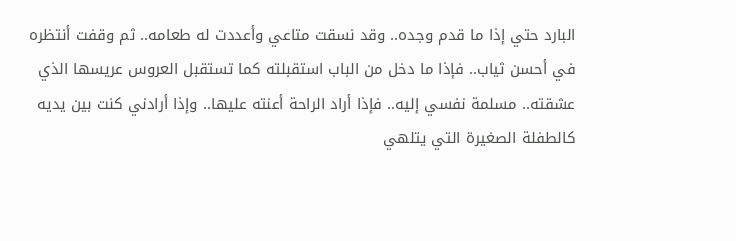البارد حتي إذا ما قدم وجده.. وقد نسقت متاعي وأعددت له طعامه.. ثم وقفت أنتظره في أحسن ثياب.. فإذا ما دخل من الباب استقبلته كما تستقبل العروس عريسها الذي عشقته.. مسلمة نفسي إليه.. فإذا أراد الراحة أعنته عليها.. وإذا أرادني كنت بين يديه كالطفلة الصغيرة التي يتلهي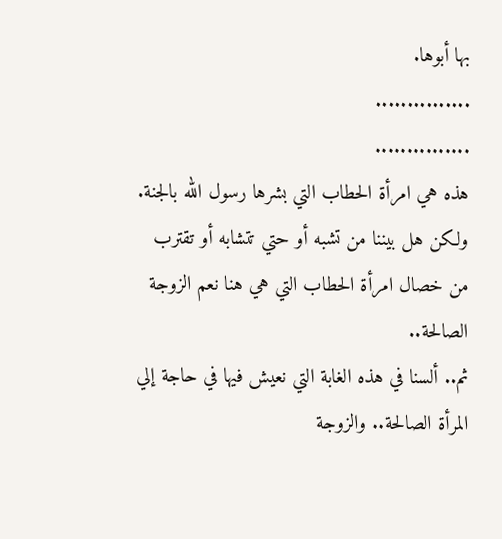بها أبوها.
...............
...............
هذه هي امرأة الحطاب التي بشرها رسول الله بالجنة.
ولكن هل بيننا من تشبه أو حتي تتشابه أو تقترب من خصال امرأة الحطاب التي هي هنا نعم الزوجة الصالحة..
ثم.. ألسنا في هذه الغابة التي نعيش فيها في حاجة إلي المرأة الصالحة.. والزوجة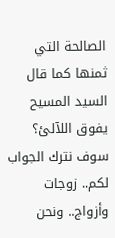الصالحة التي ثمنها كما قال السيد المسيح يفوق اللآلئ؟
سوف نترك الجواب لكم.. زوجات وأزواج.. ونحن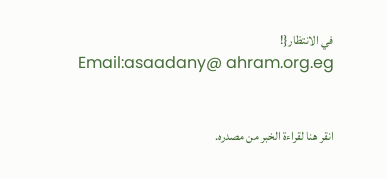في الانتظار{!
Email:asaadany@ ahram.org.eg


انقر هنا لقراءة الخبر من مصدره.